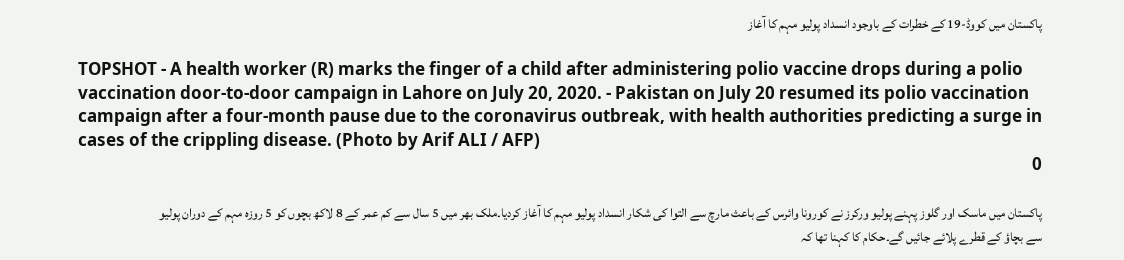پاکستان میں کووڈ-19 کے خطرات کے باوجود انسداد پولیو مہم کا آغاز

TOPSHOT - A health worker (R) marks the finger of a child after administering polio vaccine drops during a polio vaccination door-to-door campaign in Lahore on July 20, 2020. - Pakistan on July 20 resumed its polio vaccination campaign after a four-month pause due to the coronavirus outbreak, with health authorities predicting a surge in cases of the crippling disease. (Photo by Arif ALI / AFP)
0

پاکستان میں ماسک اور گلوز پہنے پولیو ورکرز نے کورونا وائرس کے باعث مارچ سے التوا کی شکار انسداد پولیو مہم کا آغاز کردیا۔ملک بھر میں 5 سال سے کم عمر کے 8 لاکھ بچوں کو 5 روزہ مہم کے دوران پولیو سے بچاؤ کے قطرے پلائے جائیں گے۔حکام کا کہنا تھا کہ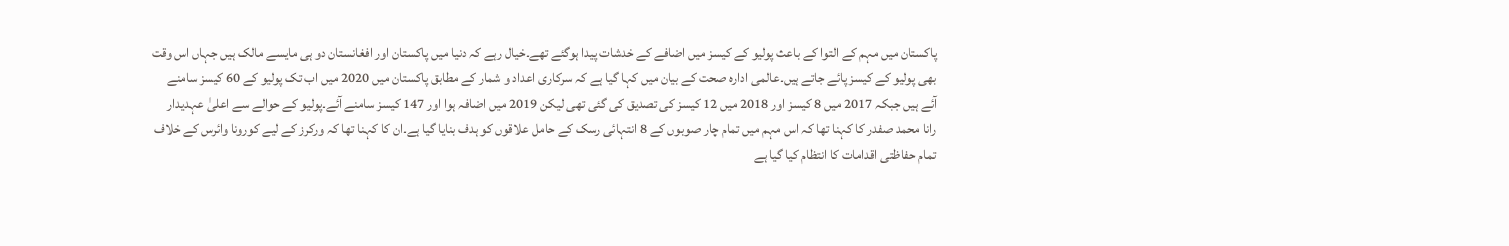پاکستان میں مہم کے التوا کے باعث پولیو کے کیسز میں اضافے کے خدشات پیدا ہوگئے تھے۔خیال رہے کہ دنیا میں پاکستان اور افغانستان دو ہی مایسے مالک ہیں جہاں اس وقت بھی پولیو کے کیسز پائے جاتے ہیں۔عالمی ادارہ صحت کے بیان میں کہا گیا ہے کہ سرکاری اعداد و شمار کے مطابق پاکستان میں 2020 میں اب تک پولیو کے 60 کیسز سامنے آئے ہیں جبکہ 2017 میں 8 کیسز اور 2018 میں 12 کیسز کی تصدیق کی گئی تھی لیکن 2019 میں اضافہ ہوا اور 147 کیسز سامنے آئے۔پولیو کے حوالے سے اعلیٰ عہدیدار رانا محمد صفدر کا کہنا تھا کہ اس مہم میں تمام چار صوبوں کے 8 انتہائی رسک کے حامل علاقوں کو ہدف بنایا گیا ہے۔ان کا کہنا تھا کہ ورکرز کے لیے کورونا وائرس کے خلاف تمام حفاظتی اقدامات کا انتظام کیا گیا ہے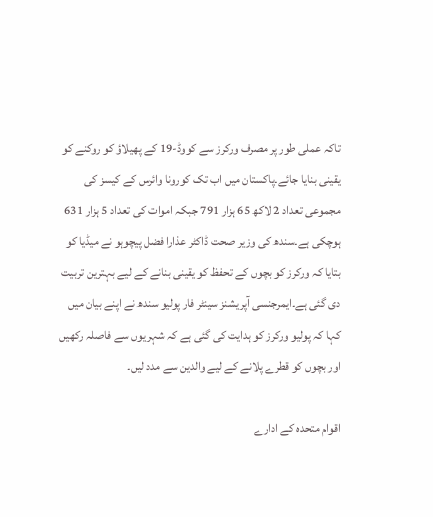تاکہ عملی طور پر مصرف ورکرز سے کووڈ-19 کے پھیلاؤ کو روکنے کو یقینی بنایا جائے۔پاکستان میں اب تک کورونا وائرس کے کیسز کی مجموعی تعداد 2 لاکھ 65 ہزار 791 جبکہ اموات کی تعداد 5 ہزار 631 ہوچکی ہے۔سندھ کی وزیر صحت ڈاکٹر عذارا فضل پیچوہو نے میڈیا کو بتایا کہ ورکرز کو بچوں کے تحفظ کو یقینی بنانے کے لیے بہترین تربیت دی گئی ہے۔ایمرجنسی آپریشنز سینٹر فار پولیو سندھ نے اپنے بیان میں کہا کہ پولیو ورکرز کو ہدایت کی گئی ہے کہ شہریوں سے فاصلہ رکھیں اور بچوں کو قطرے پلانے کے لیے والدین سے مدد لیں۔

اقوام متحدہ کے ادارے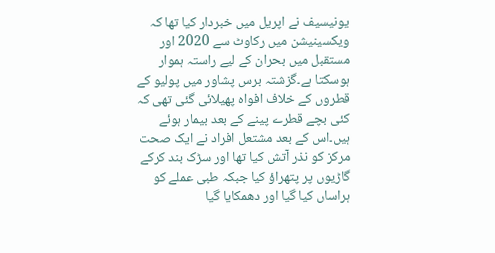یونیسیف نے اپریل میں خبردار کیا تھا کہ ویکسینیشن میں رکاوٹ سے 2020 اور مستقبل میں بحران کے لیے راستہ ہموار ہوسکتا ہے۔گزشتہ برس پشاور میں پولیو کے قطروں کے خلاف افواہ پھیلائی گئی تھی کہ کئی بچے قطرے پینے کے بعد بیمار ہوئے ہیں۔اس کے بعد مشتعل افراد نے ایک صحت مرکز کو نذر آتش کیا تھا اور سڑک بند کرکے گاڑیوں پر پتھراؤ کیا جبکہ طبی عملے کو ہراساں کیا گیا اور دھمکایا گیا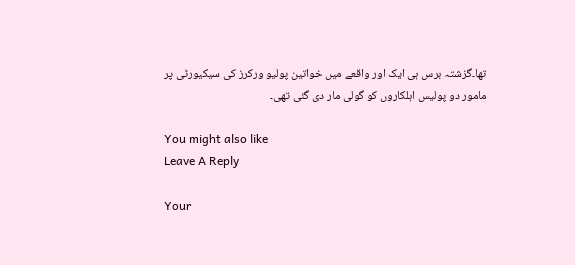تھا۔گزشتہ برس ہی ایک اور واقعے میں خواتین پولیو ورکرز کی سیکیورٹی پر مامور دو پولیس اہلکاروں کو گولی مار دی گئی تھی۔

You might also like
Leave A Reply

Your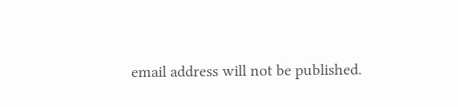email address will not be published.